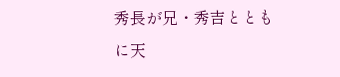秀長が兄・秀吉とともに天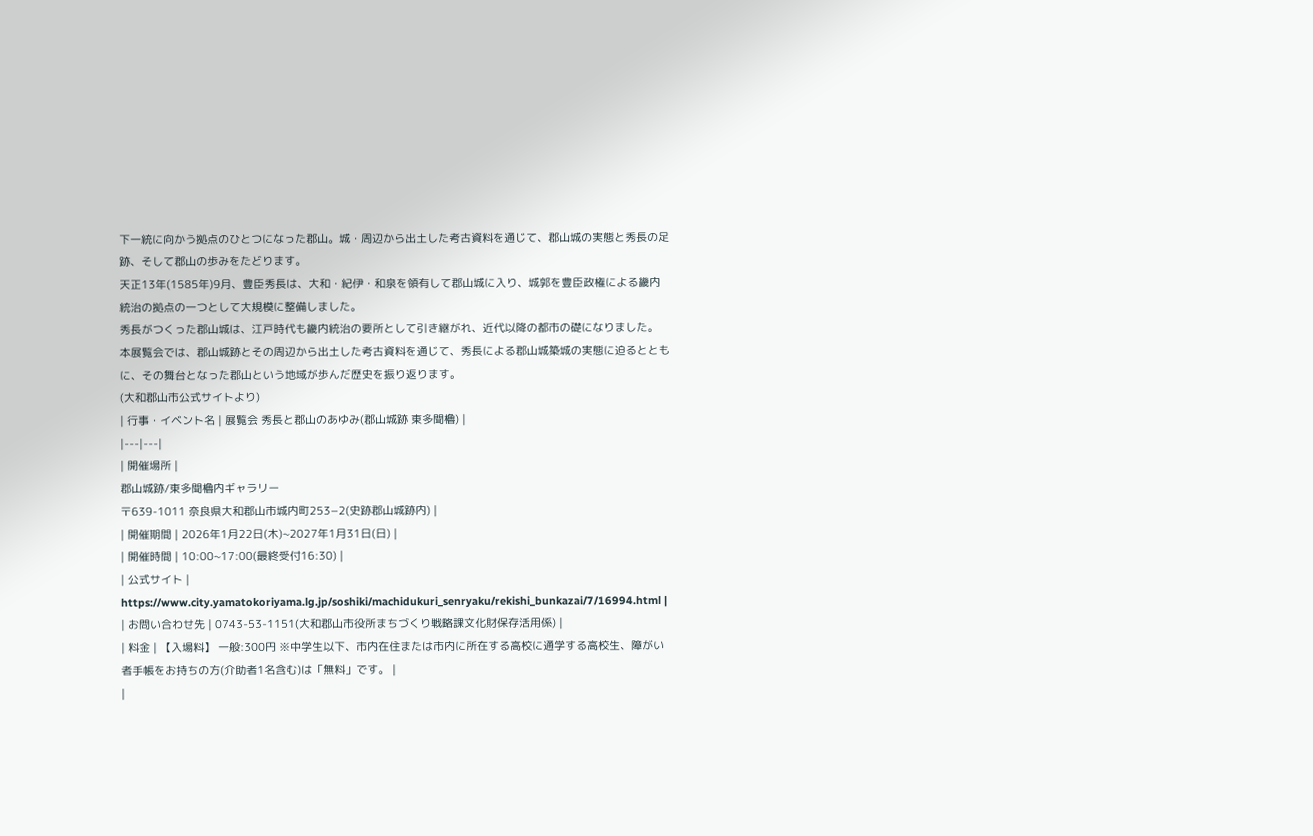下一統に向かう拠点のひとつになった郡山。城・周辺から出土した考古資料を通じて、郡山城の実態と秀長の足跡、そして郡山の歩みをたどります。
天正13年(1585年)9月、豊臣秀長は、大和・紀伊・和泉を領有して郡山城に入り、城郭を豊臣政権による畿内統治の拠点の一つとして大規模に整備しました。
秀長がつくった郡山城は、江戸時代も畿内統治の要所として引き継がれ、近代以降の都市の礎になりました。
本展覧会では、郡山城跡とその周辺から出土した考古資料を通じて、秀長による郡山城築城の実態に迫るとともに、その舞台となった郡山という地域が歩んだ歴史を振り返ります。
(大和郡山市公式サイトより)
| 行事・イベント名 | 展覧会 秀長と郡山のあゆみ(郡山城跡 東多聞櫓) |
|---|---|
| 開催場所 |
郡山城跡/東多聞櫓内ギャラリー
〒639-1011 奈良県大和郡山市城内町253−2(史跡郡山城跡内) |
| 開催期間 | 2026年1月22日(木)~2027年1月31日(日) |
| 開催時間 | 10:00~17:00(最終受付16:30) |
| 公式サイト | https://www.city.yamatokoriyama.lg.jp/soshiki/machidukuri_senryaku/rekishi_bunkazai/7/16994.html |
| お問い合わせ先 | 0743-53-1151(大和郡山市役所まちづくり戦略課文化財保存活用係) |
| 料金 | 【入場料】 一般:300円 ※中学生以下、市内在住または市内に所在する高校に通学する高校生、障がい者手帳をお持ちの方(介助者1名含む)は「無料」です。 |
|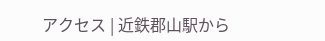アクセス | 近鉄郡山駅から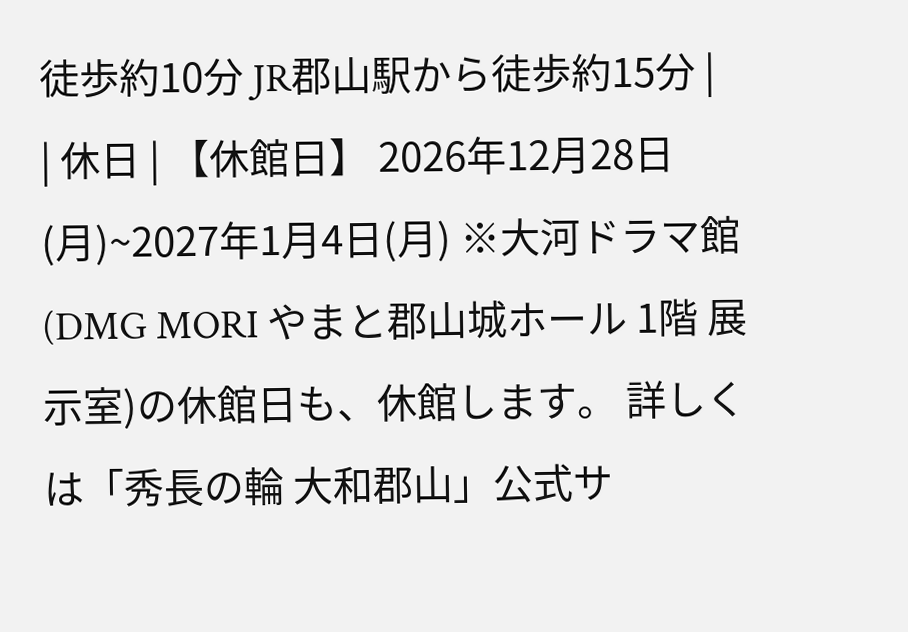徒歩約10分 JR郡山駅から徒歩約15分 |
| 休日 | 【休館日】 2026年12月28日(月)~2027年1月4日(月) ※大河ドラマ館(DMG MORI やまと郡山城ホール 1階 展示室)の休館日も、休館します。 詳しくは「秀長の輪 大和郡山」公式サ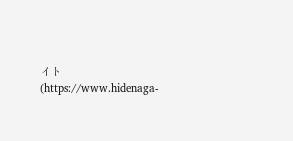イト(https://www.hidenaga-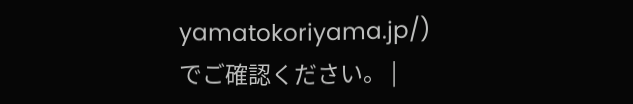yamatokoriyama.jp/)でご確認ください。 |